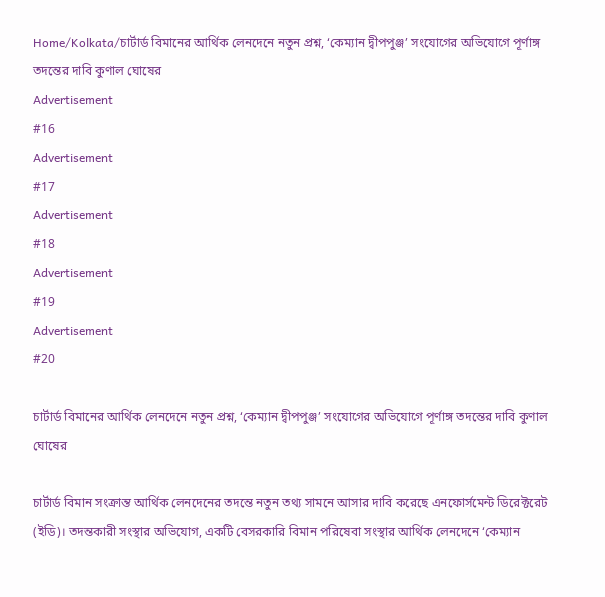Home/Kolkata/চার্টার্ড বিমানের আর্থিক লেনদেনে নতুন প্রশ্ন, ‘কেম্যান দ্বীপপুঞ্জ’ সংযোগের অভিযোগে পূর্ণাঙ্গ তদন্তের দাবি কুণাল ঘোষের
Advertisement
#16
Advertisement
#17
Advertisement
#18
Advertisement
#19
Advertisement
#20

চার্টার্ড বিমানের আর্থিক লেনদেনে নতুন প্রশ্ন, ‘কেম্যান দ্বীপপুঞ্জ’ সংযোগের অভিযোগে পূর্ণাঙ্গ তদন্তের দাবি কুণাল ঘোষের

চার্টার্ড বিমান সংক্রান্ত আর্থিক লেনদেনের তদন্তে নতুন তথ্য সামনে আসার দাবি করেছে এনফোর্সমেন্ট ডিরেক্টরেট (ইডি)। তদন্তকারী সংস্থার অভিযোগ, একটি বেসরকারি বিমান পরিষেবা সংস্থার আর্থিক লেনদেনে ‘কেম্যান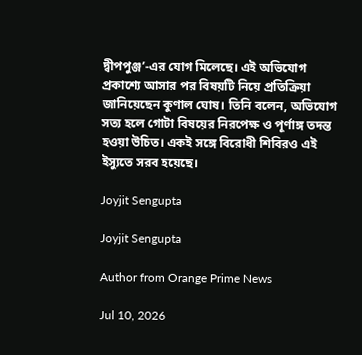দ্বীপপুঞ্জ’-এর যোগ মিলেছে। এই অভিযোগ প্রকাশ্যে আসার পর বিষয়টি নিয়ে প্রতিক্রিয়া জানিয়েছেন কুণাল ঘোষ। তিনি বলেন, অভিযোগ সত্য হলে গোটা বিষয়ের নিরপেক্ষ ও পূর্ণাঙ্গ তদন্ত হওয়া উচিত। একই সঙ্গে বিরোধী শিবিরও এই ইস্যুতে সরব হয়েছে।

Joyjit Sengupta

Joyjit Sengupta

Author from Orange Prime News

Jul 10, 2026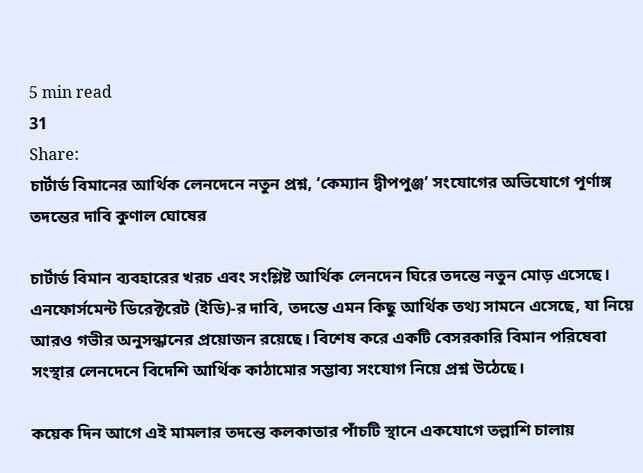5 min read
31
Share:
চার্টার্ড বিমানের আর্থিক লেনদেনে নতুন প্রশ্ন, ‘কেম্যান দ্বীপপুঞ্জ’ সংযোগের অভিযোগে পূর্ণাঙ্গ তদন্তের দাবি কুণাল ঘোষের

চার্টার্ড বিমান ব্যবহারের খরচ এবং সংশ্লিষ্ট আর্থিক লেনদেন ঘিরে তদন্তে নতুন মোড় এসেছে। এনফোর্সমেন্ট ডিরেক্টরেট (ইডি)-র দাবি, তদন্তে এমন কিছু আর্থিক তথ্য সামনে এসেছে, যা নিয়ে আরও গভীর অনুসন্ধানের প্রয়োজন রয়েছে। বিশেষ করে একটি বেসরকারি বিমান পরিষেবা সংস্থার লেনদেনে বিদেশি আর্থিক কাঠামোর সম্ভাব্য সংযোগ নিয়ে প্রশ্ন উঠেছে।

কয়েক দিন আগে এই মামলার তদন্তে কলকাতার পাঁচটি স্থানে একযোগে তল্লাশি চালায়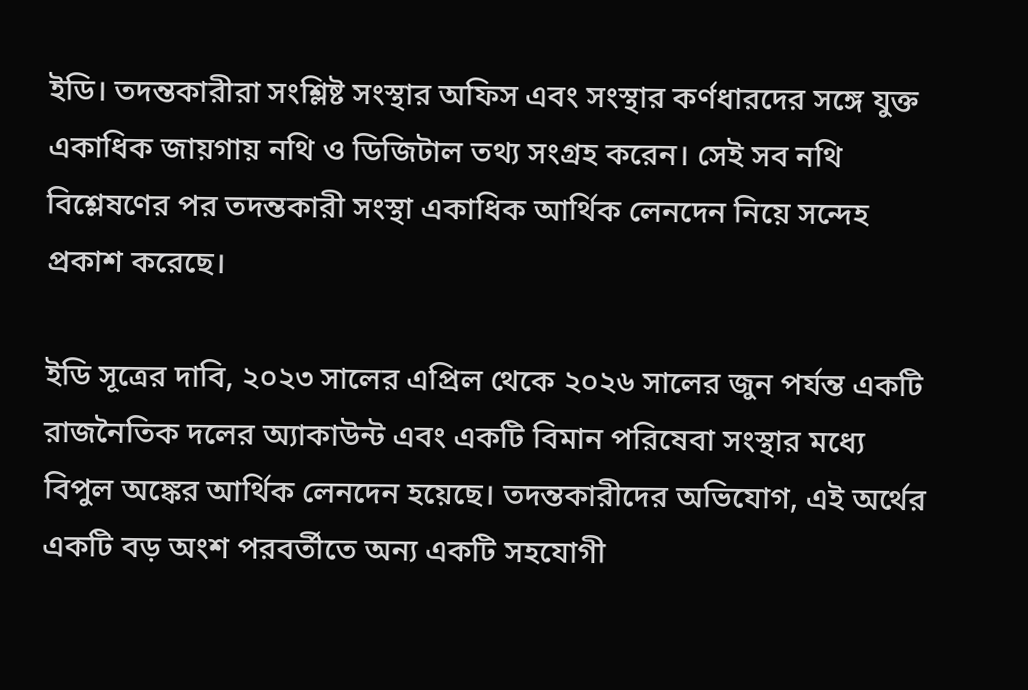ইডি। তদন্তকারীরা সংশ্লিষ্ট সংস্থার অফিস এবং সংস্থার কর্ণধারদের সঙ্গে যুক্ত একাধিক জায়গায় নথি ও ডিজিটাল তথ্য সংগ্রহ করেন। সেই সব নথি বিশ্লেষণের পর তদন্তকারী সংস্থা একাধিক আর্থিক লেনদেন নিয়ে সন্দেহ প্রকাশ করেছে।

ইডি সূত্রের দাবি, ২০২৩ সালের এপ্রিল থেকে ২০২৬ সালের জুন পর্যন্ত একটি রাজনৈতিক দলের অ্যাকাউন্ট এবং একটি বিমান পরিষেবা সংস্থার মধ্যে বিপুল অঙ্কের আর্থিক লেনদেন হয়েছে। তদন্তকারীদের অভিযোগ, এই অর্থের একটি বড় অংশ পরবর্তীতে অন্য একটি সহযোগী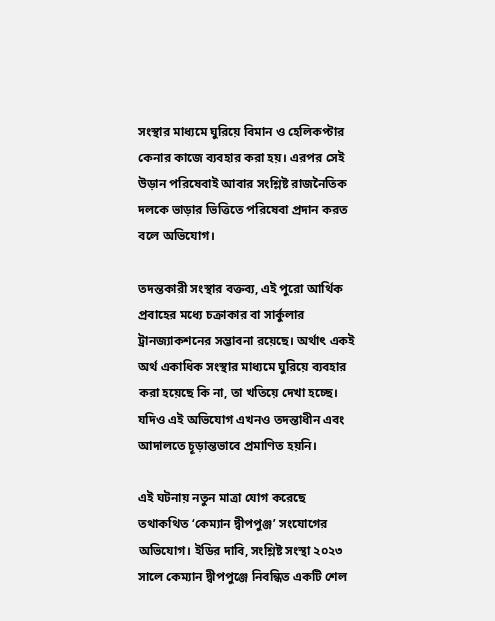সংস্থার মাধ্যমে ঘুরিয়ে বিমান ও হেলিকপ্টার কেনার কাজে ব্যবহার করা হয়। এরপর সেই উড়ান পরিষেবাই আবার সংশ্লিষ্ট রাজনৈতিক দলকে ভাড়ার ভিত্তিতে পরিষেবা প্রদান করত বলে অভিযোগ।

তদন্তকারী সংস্থার বক্তব্য, এই পুরো আর্থিক প্রবাহের মধ্যে চক্রাকার বা সার্কুলার ট্রানজ্যাকশনের সম্ভাবনা রয়েছে। অর্থাৎ একই অর্থ একাধিক সংস্থার মাধ্যমে ঘুরিয়ে ব্যবহার করা হয়েছে কি না, তা খতিয়ে দেখা হচ্ছে। যদিও এই অভিযোগ এখনও তদন্তাধীন এবং আদালতে চূড়ান্তভাবে প্রমাণিত হয়নি।

এই ঘটনায় নতুন মাত্রা যোগ করেছে তথাকথিত ‘কেম্যান দ্বীপপুঞ্জ’ সংযোগের অভিযোগ। ইডির দাবি, সংশ্লিষ্ট সংস্থা ২০২৩ সালে কেম্যান দ্বীপপুঞ্জে নিবন্ধিত একটি শেল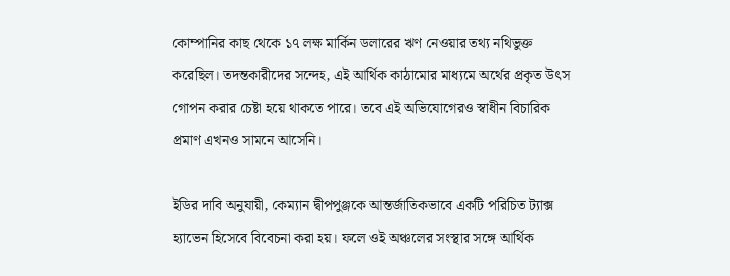কোম্পানির কাছ থেকে ১৭ লক্ষ মার্কিন ডলারের ঋণ নেওয়ার তথ্য নথিভুক্ত করেছিল। তদন্তকারীদের সন্দেহ, এই আর্থিক কাঠামোর মাধ্যমে অর্থের প্রকৃত উৎস গোপন করার চেষ্টা হয়ে থাকতে পারে। তবে এই অভিযোগেরও স্বাধীন বিচারিক প্রমাণ এখনও সামনে আসেনি।

ইডির দাবি অনুযায়ী, কেম্যান দ্বীপপুঞ্জকে আন্তর্জাতিকভাবে একটি পরিচিত ট্যাক্স হ্যাভেন হিসেবে বিবেচনা করা হয়। ফলে ওই অঞ্চলের সংস্থার সঙ্গে আর্থিক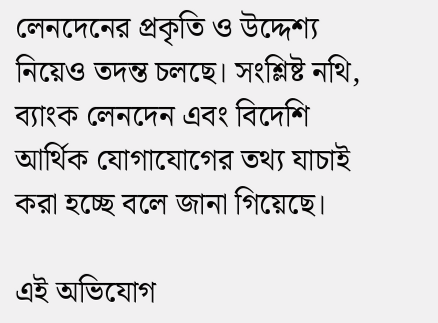লেনদেনের প্রকৃতি ও উদ্দেশ্য নিয়েও তদন্ত চলছে। সংশ্লিষ্ট নথি, ব্যাংক লেনদেন এবং বিদেশি আর্থিক যোগাযোগের তথ্য যাচাই করা হচ্ছে বলে জানা গিয়েছে।

এই অভিযোগ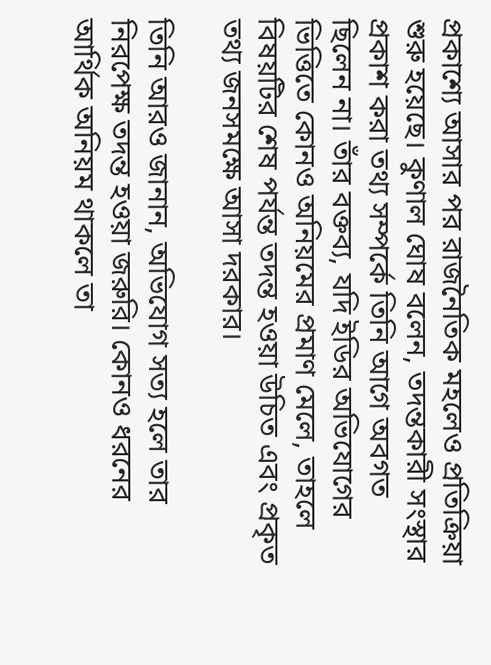প্রকাশ্যে আসার পর রাজনৈতিক মহলেও প্রতিক্রিয়া শুরু হয়েছে। কুণাল ঘোষ বলেন, তদন্তকারী সংস্থার প্রকাশ করা তথ্য সম্পর্কে তিনি আগে অবগত ছিলেন না। তাঁর বক্তব্য, যদি ইডির অভিযোগের ভিত্তিতে কোনও অনিয়মের প্রমাণ মেলে, তাহলে বিষয়টির শেষ পর্যন্ত তদন্ত হওয়া উচিত এবং প্রকৃত তথ্য জনসমক্ষে আসা দরকার।

তিনি আরও জানান, অভিযোগ সত্য হলে তার নিরপেক্ষ তদন্ত হওয়া জরুরি। কোনও ধরনের আর্থিক অনিয়ম থাকলে তা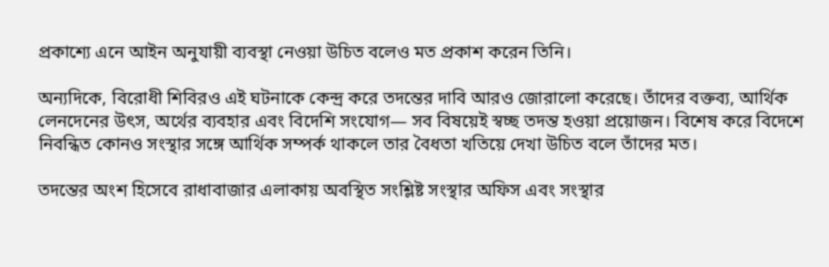প্রকাশ্যে এনে আইন অনুযায়ী ব্যবস্থা নেওয়া উচিত বলেও মত প্রকাশ করেন তিনি।

অন্যদিকে, বিরোধী শিবিরও এই ঘটনাকে কেন্দ্র করে তদন্তের দাবি আরও জোরালো করেছে। তাঁদের বক্তব্য, আর্থিক লেনদেনের উৎস, অর্থের ব্যবহার এবং বিদেশি সংযোগ— সব বিষয়েই স্বচ্ছ তদন্ত হওয়া প্রয়োজন। বিশেষ করে বিদেশে নিবন্ধিত কোনও সংস্থার সঙ্গে আর্থিক সম্পর্ক থাকলে তার বৈধতা খতিয়ে দেখা উচিত বলে তাঁদের মত।

তদন্তের অংশ হিসেবে রাধাবাজার এলাকায় অবস্থিত সংশ্লিষ্ট সংস্থার অফিস এবং সংস্থার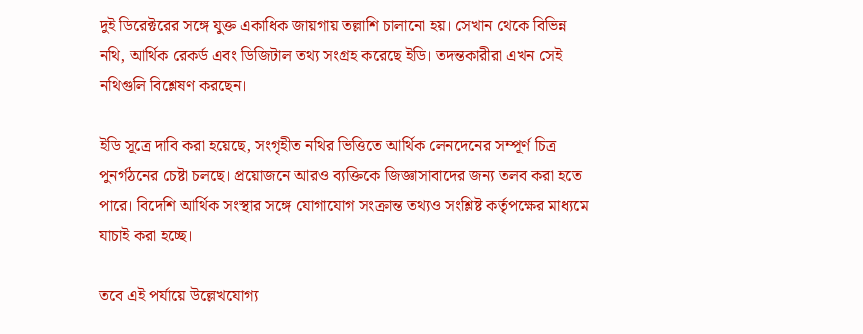দুই ডিরেক্টরের সঙ্গে যুক্ত একাধিক জায়গায় তল্লাশি চালানো হয়। সেখান থেকে বিভিন্ন নথি, আর্থিক রেকর্ড এবং ডিজিটাল তথ্য সংগ্রহ করেছে ইডি। তদন্তকারীরা এখন সেই নথিগুলি বিশ্লেষণ করছেন।

ইডি সূত্রে দাবি করা হয়েছে, সংগৃহীত নথির ভিত্তিতে আর্থিক লেনদেনের সম্পূর্ণ চিত্র পুনর্গঠনের চেষ্টা চলছে। প্রয়োজনে আরও ব্যক্তিকে জিজ্ঞাসাবাদের জন্য তলব করা হতে পারে। বিদেশি আর্থিক সংস্থার সঙ্গে যোগাযোগ সংক্রান্ত তথ্যও সংশ্লিষ্ট কর্তৃপক্ষের মাধ্যমে যাচাই করা হচ্ছে।

তবে এই পর্যায়ে উল্লেখযোগ্য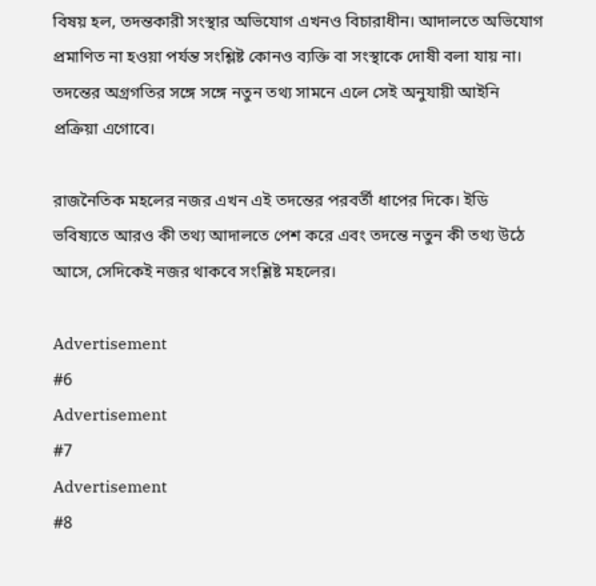বিষয় হল, তদন্তকারী সংস্থার অভিযোগ এখনও বিচারাধীন। আদালতে অভিযোগ প্রমাণিত না হওয়া পর্যন্ত সংশ্লিষ্ট কোনও ব্যক্তি বা সংস্থাকে দোষী বলা যায় না। তদন্তের অগ্রগতির সঙ্গে সঙ্গে নতুন তথ্য সামনে এলে সেই অনুযায়ী আইনি প্রক্রিয়া এগোবে।

রাজনৈতিক মহলের নজর এখন এই তদন্তের পরবর্তী ধাপের দিকে। ইডি ভবিষ্যতে আরও কী তথ্য আদালতে পেশ করে এবং তদন্তে নতুন কী তথ্য উঠে আসে, সেদিকেই নজর থাকবে সংশ্লিষ্ট মহলের।

Advertisement
#6
Advertisement
#7
Advertisement
#8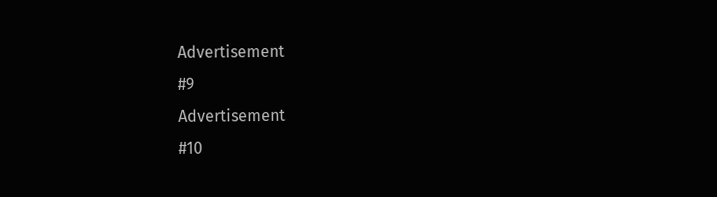Advertisement
#9
Advertisement
#10